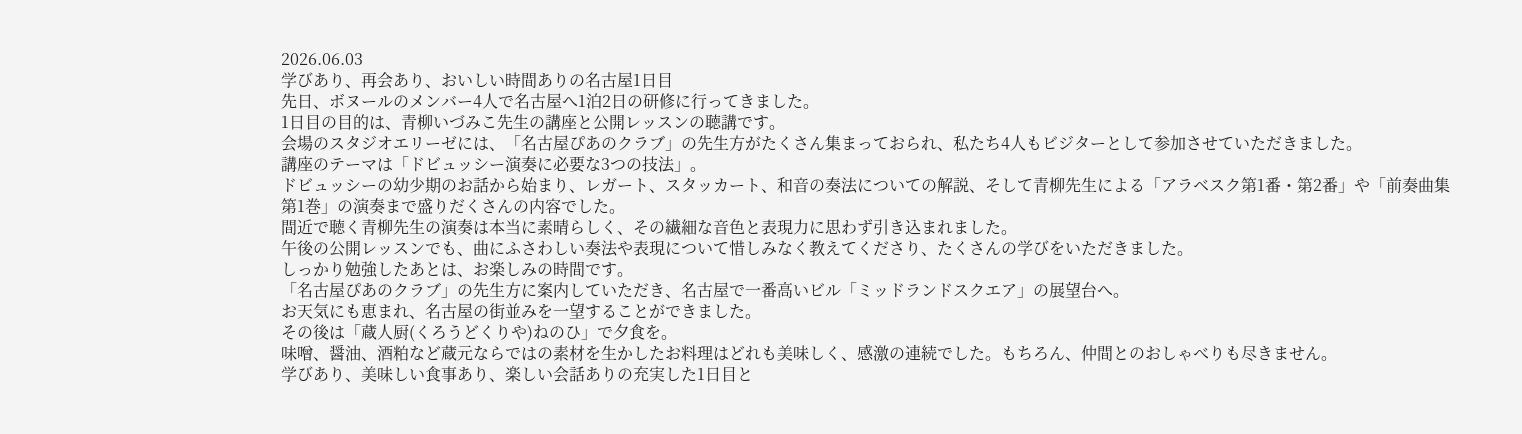2026.06.03
学びあり、再会あり、おいしい時間ありの名古屋1日目
先日、ボヌールのメンバー4人で名古屋へ1泊2日の研修に行ってきました。
1日目の目的は、青柳いづみこ先生の講座と公開レッスンの聴講です。
会場のスタジオエリーゼには、「名古屋ぴあのクラブ」の先生方がたくさん集まっておられ、私たち4人もビジターとして参加させていただきました。
講座のテーマは「ドビュッシー演奏に必要な3つの技法」。
ドビュッシーの幼少期のお話から始まり、レガート、スタッカート、和音の奏法についての解説、そして青柳先生による「アラベスク第1番・第2番」や「前奏曲集第1巻」の演奏まで盛りだくさんの内容でした。
間近で聴く青柳先生の演奏は本当に素晴らしく、その繊細な音色と表現力に思わず引き込まれました。
午後の公開レッスンでも、曲にふさわしい奏法や表現について惜しみなく教えてくださり、たくさんの学びをいただきました。
しっかり勉強したあとは、お楽しみの時間です。
「名古屋ぴあのクラブ」の先生方に案内していただき、名古屋で一番高いビル「ミッドランドスクエア」の展望台へ。
お天気にも恵まれ、名古屋の街並みを一望することができました。
その後は「蔵人厨(くろうどくりや)ねのひ」で夕食を。
味噌、醤油、酒粕など蔵元ならではの素材を生かしたお料理はどれも美味しく、感激の連続でした。もちろん、仲間とのおしゃべりも尽きません。
学びあり、美味しい食事あり、楽しい会話ありの充実した1日目と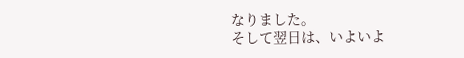なりました。
そして翌日は、いよいよ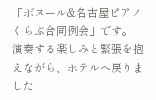「ボヌール&名古屋ピアノくらぶ合同例会」です。
演奏する楽しみと緊張を抱えながら、ホテルへ戻りました